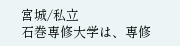宮城/私立
石巻専修大学は、専修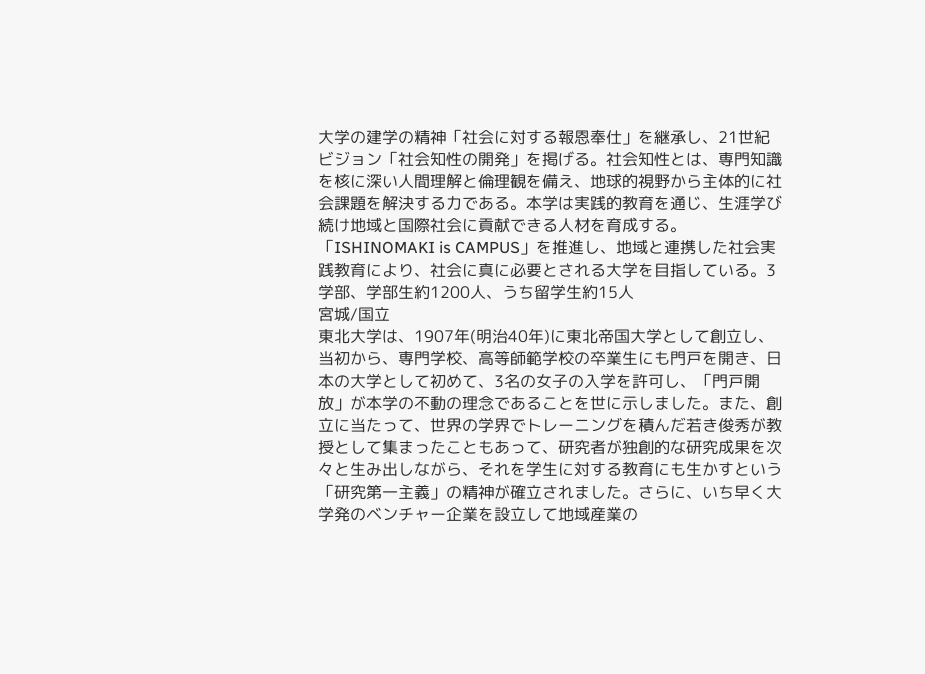大学の建学の精神「社会に対する報恩奉仕」を継承し、21世紀ビジョン「社会知性の開発」を掲げる。社会知性とは、専門知識を核に深い人間理解と倫理観を備え、地球的視野から主体的に社会課題を解決する力である。本学は実践的教育を通じ、生涯学び続け地域と国際社会に貢献できる人材を育成する。「ISHINOMAKI is CAMPUS」を推進し、地域と連携した社会実践教育により、社会に真に必要とされる大学を目指している。3学部、学部生約1200人、うち留学生約15人
宮城/国立
東北大学は、1907年(明治40年)に東北帝国大学として創立し、当初から、専門学校、高等師範学校の卒業生にも門戸を開き、日本の大学として初めて、3名の女子の入学を許可し、「門戸開放」が本学の不動の理念であることを世に示しました。また、創立に当たって、世界の学界でトレーニングを積んだ若き俊秀が教授として集まったこともあって、研究者が独創的な研究成果を次々と生み出しながら、それを学生に対する教育にも生かすという「研究第一主義」の精神が確立されました。さらに、いち早く大学発のベンチャー企業を設立して地域産業の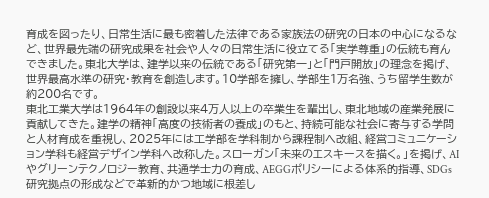育成を図ったり、日常生活に最も密着した法律である家族法の研究の日本の中心になるなど、世界最先端の研究成果を社会や人々の日常生活に役立てる「実学尊重」の伝統も育んできました。東北大学は、建学以来の伝統である「研究第一」と「門戸開放」の理念を掲げ、世界最高水準の研究・教育を創造します。10学部を擁し、学部生1万名強、うち留学生数が約200名です。
東北工業大学は1964年の創設以来4万人以上の卒業生を輩出し、東北地域の産業発展に貢献してきた。建学の精神「高度の技術者の養成」のもと、持続可能な社会に寄与する学問と人材育成を重視し、2025年には工学部を学科制から課程制へ改組、経営コミュニケーション学科も経営デザイン学科へ改称した。スローガン「未来のエスキースを描く。」を掲げ、AIやグリーンテクノロジー教育、共通学士力の育成、AEGGポリシーによる体系的指導、SDGs研究拠点の形成などで革新的かつ地域に根差し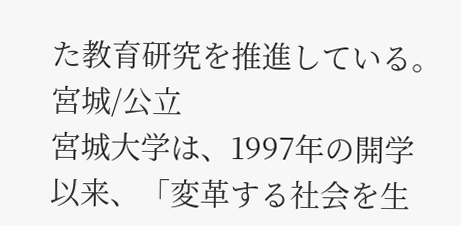た教育研究を推進している。
宮城/公立
宮城大学は、1997年の開学以来、「変革する社会を生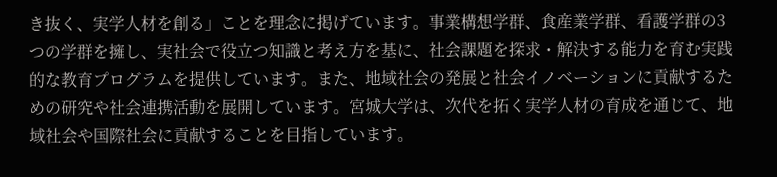き抜く、実学人材を創る」ことを理念に掲げています。事業構想学群、食産業学群、看護学群の3つの学群を擁し、実社会で役立つ知識と考え方を基に、社会課題を探求・解決する能力を育む実践的な教育プログラムを提供しています。また、地域社会の発展と社会イノベーションに貢献するための研究や社会連携活動を展開しています。宮城大学は、次代を拓く実学人材の育成を通じて、地域社会や国際社会に貢献することを目指しています。